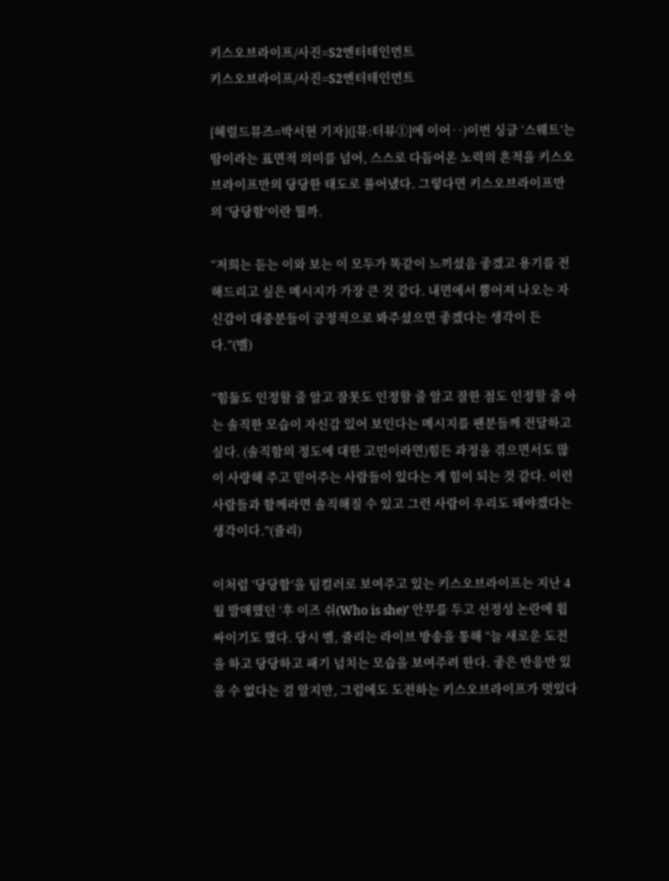키스오브라이프/사진=S2엔터테인먼트
키스오브라이프/사진=S2엔터테인먼트

[헤럴드뮤즈=박서현 기자]([뮤:터뷰①]에 이어‥)이번 싱글 ‘스웨트’는 땀이라는 표면적 의미를 넘어, 스스로 다듬어온 노력의 흔적을 키스오브라이프만의 당당한 태도로 풀어냈다. 그렇다면 키스오브라이프만의 ‘당당함’이란 뭘까.

“저희는 듣는 이와 보는 이 모두가 똑같이 느끼셨음 좋겠고 용기를 전해드리고 싶은 메시지가 가장 큰 것 같다. 내면에서 뿜어져 나오는 자신감이 대중분들이 긍정적으로 봐주셨으면 좋겠다는 생각이 든다.”(벨)

“힘듦도 인정할 줄 알고 잘못도 인정할 줄 알고 잘한 점도 인정할 줄 아는 솔직한 모습이 자신감 있어 보인다는 메시지를 팬분들께 전달하고 싶다. (솔직함의 정도에 대한 고민이라면)힘든 과정을 겪으면서도 많이 사랑해 주고 믿어주는 사람들이 있다는 게 힘이 되는 것 같다. 이런 사람들과 함께라면 솔직해질 수 있고 그런 사람이 우리도 돼야겠다는 생각이다.”(쥴리)

이처럼 ‘당당함’을 팀컬러로 보여주고 있는 키스오브라이프는 지난 4월 발매했던 ‘후 이즈 쉬(Who is she)’ 안무를 두고 선정성 논란에 휩싸이기도 했다. 당시 벨, 쥴리는 라이브 방송을 통해 “늘 새로운 도전을 하고 당당하고 패기 넘치는 모습을 보여주려 한다. 좋은 반응만 있을 수 없다는 걸 알지만, 그럼에도 도전하는 키스오브라이프가 멋있다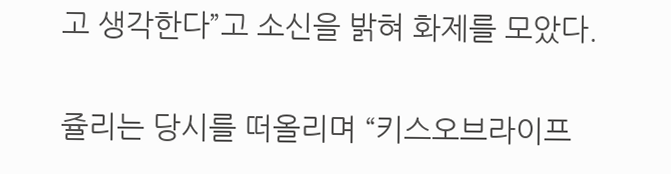고 생각한다”고 소신을 밝혀 화제를 모았다.

쥴리는 당시를 떠올리며 “키스오브라이프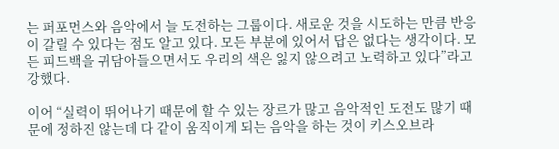는 퍼포먼스와 음악에서 늘 도전하는 그룹이다. 새로운 것을 시도하는 만큼 반응이 갈릴 수 있다는 점도 알고 있다. 모든 부분에 있어서 답은 없다는 생각이다. 모든 피드백을 귀담아들으면서도 우리의 색은 잃지 않으려고 노력하고 있다”라고 강했다.

이어 “실력이 뛰어나기 때문에 할 수 있는 장르가 많고 음악적인 도전도 많기 때문에 정하진 않는데 다 같이 움직이게 되는 음악을 하는 것이 키스오브라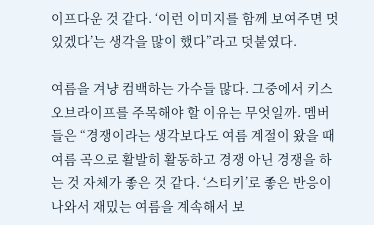이프다운 것 같다. ‘이런 이미지를 함께 보여주면 멋있겠다’는 생각을 많이 했다”라고 덧붙였다.

여름을 겨냥 컴백하는 가수들 많다. 그중에서 키스오브라이프를 주목해야 할 이유는 무엇일까. 멤버들은 “경쟁이라는 생각보다도 여름 계절이 왔을 때 여름 곡으로 활발히 활동하고 경쟁 아닌 경쟁을 하는 것 자체가 좋은 것 같다. ‘스티키’로 좋은 반응이 나와서 재밌는 여름을 계속해서 보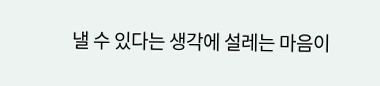낼 수 있다는 생각에 설레는 마음이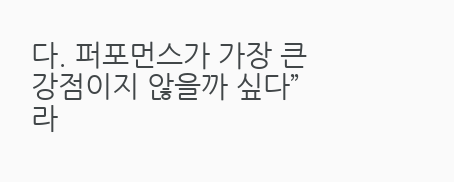다. 퍼포먼스가 가장 큰 강점이지 않을까 싶다”라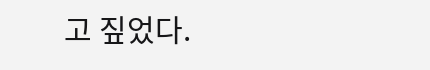고 짚었다.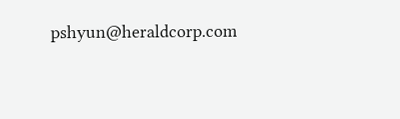pshyun@heraldcorp.com